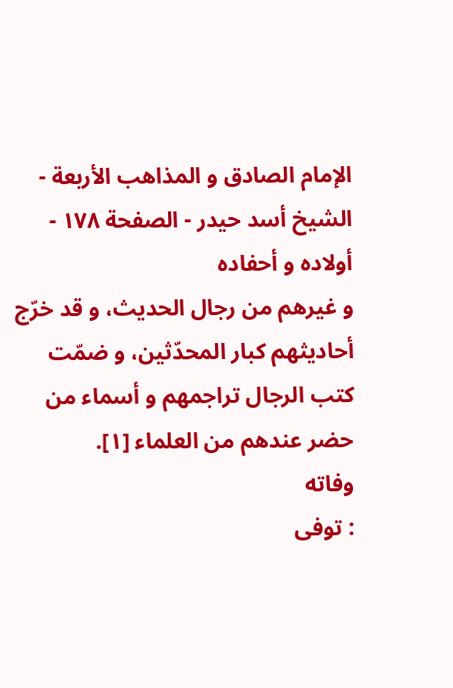الإمام الصادق و المذاهب الأربعة - الشيخ أسد حيدر - الصفحة ١٧٨ - أولاده و أحفاده
و غيرهم من رجال الحديث، و قد خرّج أحاديثهم كبار المحدّثين، و ضمّت كتب الرجال تراجمهم و أسماء من حضر عندهم من العلماء [١].
وفاته
: توفى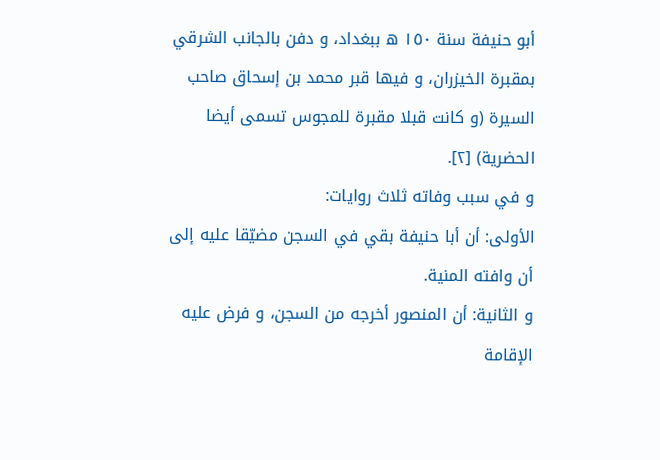أبو حنيفة سنة ١٥٠ ه ببغداد، و دفن بالجانب الشرقي بمقبرة الخيزران، و فيها قبر محمد بن إسحاق صاحب السيرة (و كانت قبلا مقبرة للمجوس تسمى أيضا الحضرية) [٢].
و في سبب وفاته ثلاث روايات:
الأولى: أن أبا حنيفة بقي في السجن مضيّقا عليه إلى أن وافته المنية.
و الثانية: أن المنصور أخرجه من السجن، و فرض عليه الإقامة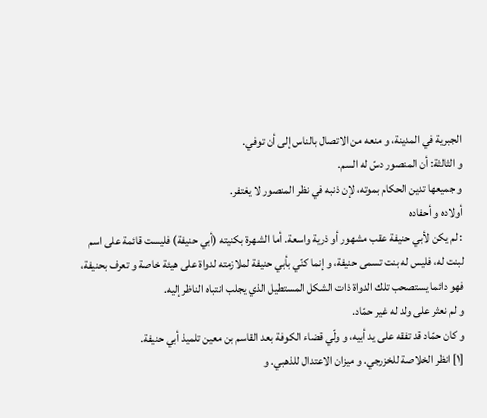الجبرية في المدينة، و منعه من الاتصال بالناس إلى أن توفي.
و الثالثة: أن المنصور دسّ له السم.
و جميعها تدين الحكام بموته، لإن ذنبه في نظر المنصور لا يغتفر.
أولاده و أحفاده
: لم يكن لأبي حنيفة عقب مشهور أو ذرية واسعة. أما الشهرة بكنيته (أبي حنيفة) فليست قائمة على اسم لبنت له، فليس له بنت تسمى حنيفة، و إنما كنّي بأبي حنيفة لملازمته لدواة على هيئة خاصة و تعرف بحنيفة، فهو دائما يستصحب تلك الدواة ذات الشكل المستطيل الذي يجلب انتباه الناظر إليه.
و لم نعثر على ولد له غير حمّاد.
و كان حمّاد قد تفقه على يد أبيه، و ولّي قضاء الكوفة بعد القاسم بن معين تلميذ أبي حنيفة.
[١] انظر الخلاصة للخزرجي. و ميزان الاعتدال للذهبي. و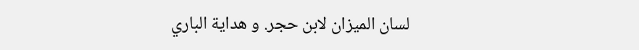لسان الميزان لابن حجر. و هداية الباري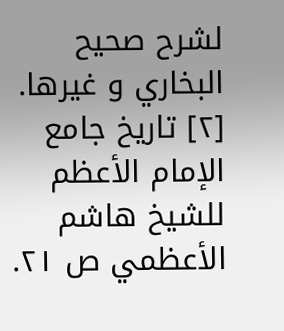لشرح صحيح البخاري و غيرها.
[٢] تاريخ جامع الإمام الأعظم للشيخ هاشم الأعظمي ص ٢١.